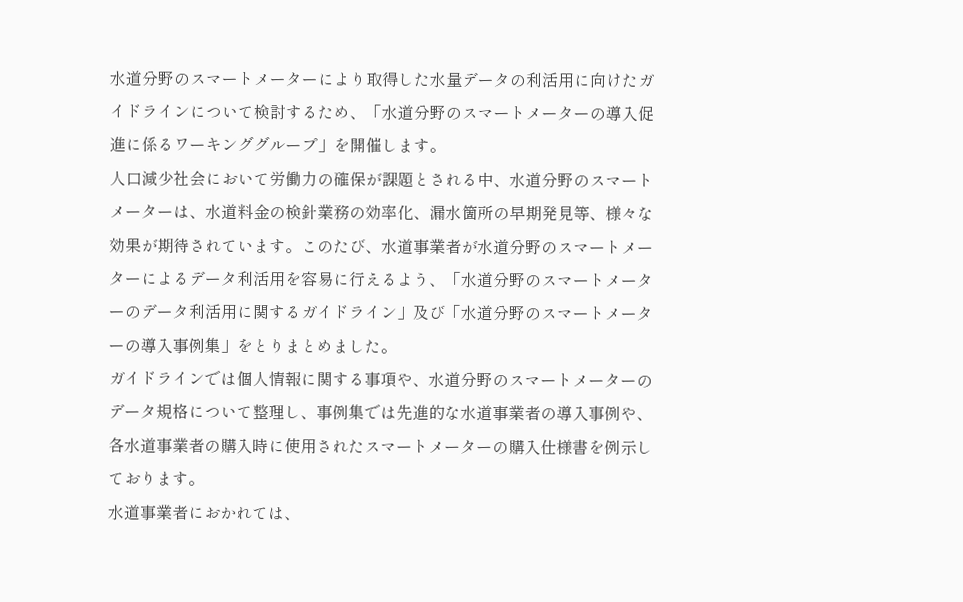水道分野のスマートメーターにより取得した水量データの利活用に向けたガイドラインについて検討するため、「水道分野のスマートメーターの導入促進に係るワーキンググループ」を開催します。
人口減少社会において労働力の確保が課題とされる中、水道分野のスマートメーターは、水道料金の検針業務の効率化、漏水箇所の早期発見等、様々な効果が期待されています。このたび、水道事業者が水道分野のスマートメーターによるデータ利活用を容易に行えるよう、「水道分野のスマートメーターのデータ利活用に関するガイドライン」及び「水道分野のスマートメーターの導入事例集」をとりまとめました。
ガイドラインでは個人情報に関する事項や、水道分野のスマートメーターのデータ規格について整理し、事例集では先進的な水道事業者の導入事例や、各水道事業者の購入時に使用されたスマートメーターの購入仕様書を例示しております。
水道事業者におかれては、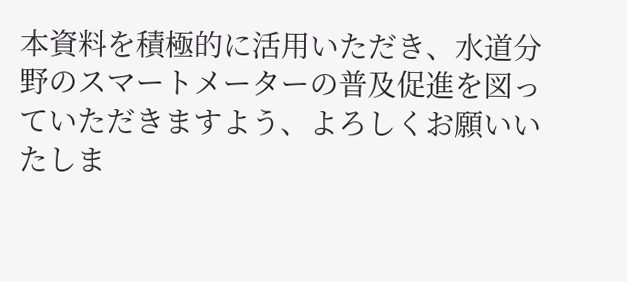本資料を積極的に活用いただき、水道分野のスマートメーターの普及促進を図っていただきますよう、よろしくお願いいたしま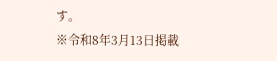す。
※令和8年3月13日掲載